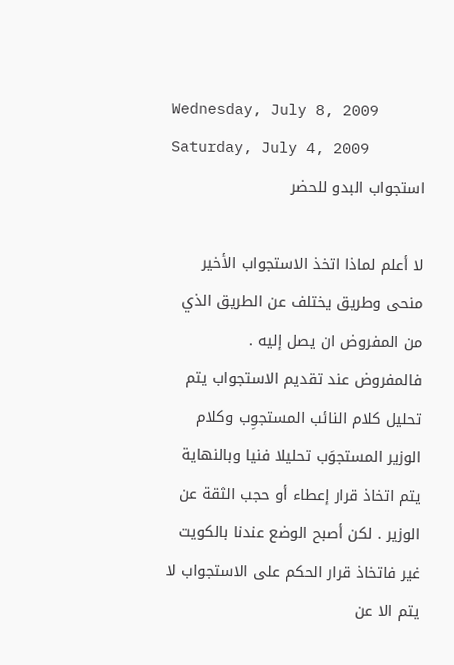Wednesday, July 8, 2009
Saturday, July 4, 2009
استجواب البدو للحضر

لا أعلم لماذا اتخذ الاستجواب الأخير منحى وطريق يختلف عن الطريق الذي من المفروض ان يصل إليه .
فالمفروض عند تقديم الاستجواب يتم تحليل كلام النائب المستجوِب وكلام الوزير المستجوَب تحليلا فنيا وبالنهاية يتم اتخاذ قرار إعطاء أو حجب الثقة عن الوزير . لكن أصبح الوضع عندنا بالكويت غير فاتخاذ قرار الحكم على الاستجواب لا يتم الا عن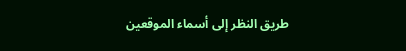طريق النظر إلى أسماء الموقعين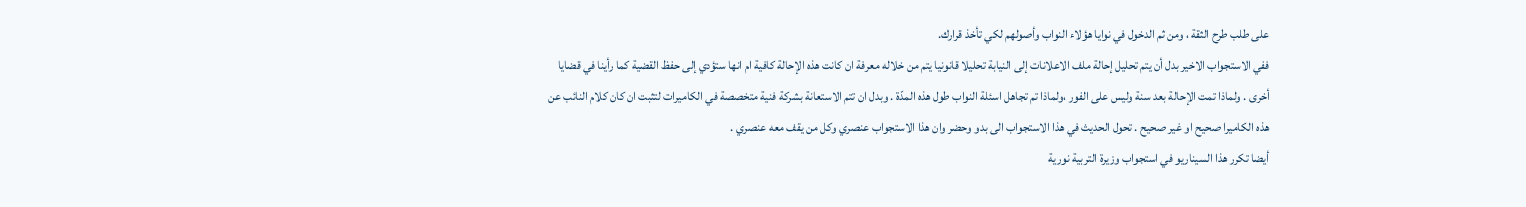على طلب طرح الثقة ، ومن ثم الدخول في نوايا هؤلاء النواب وأصولهم لكي تأخذ قرارك.
ففي الاستجواب الاخير بدل أن يتم تحليل إحالة ملف الاعلانات إلى النيابة تحليلا قانونيا يتم من خلاله معرفة ان كانت هذه الإحالة كافية ام انها ستؤدي إلى حفظ القضية كما رأينا في قضايا أخرى . ولماذا تمت الإحالة بعد سنة وليس على الفور ،ولماذا تم تجاهل اسئلة النواب طول هذه المدّة . وبدل ان تتم الاستعانة بشركة فنية متخصصة في الكاميرات لتثبت ان كان كلام النائب عن هذه الكاميرا صحيح او غير صحيح . تحول الحديث في هذا الاستجواب الى بدو وحضر وان هذا الاستجواب عنصري وكل من يقف معه عنصري .
أيضا تكرر هذا السيناريو في استجواب وزيرة التربية نورية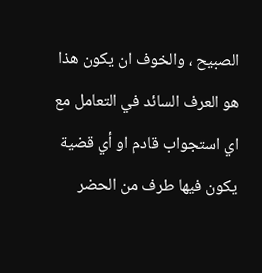الصبيح ، والخوف ان يكون هذا هو العرف السائد في التعامل مع اي استجواب قادم او أي قضية يكون فيها طرف من الحضر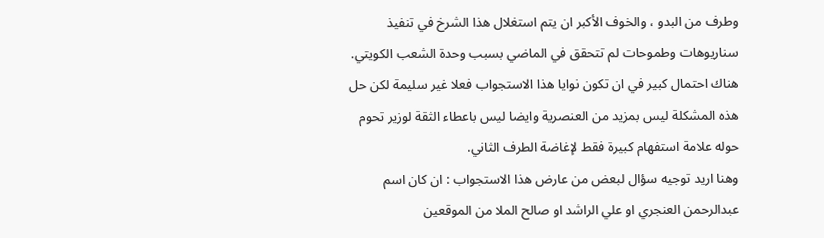وطرف من البدو ، والخوف الأكبر ان يتم استغلال هذا الشرخ في تنفيذ سناريوهات وطموحات لم تتحقق في الماضي بسبب وحدة الشعب الكويتي.
هناك احتمال كبير في ان تكون نوايا هذا الاستجواب فعلا غير سليمة لكن حل هذه المشكلة ليس بمزيد من العنصرية وايضا ليس باعطاء الثقة لوزير تحوم حوله علامة استفهام كبيرة فقط لإغاضة الطرف الثاني.
وهنا اريد توجيه سؤال لبعض من عارض هذا الاستجواب : ان كان اسم عبدالرحمن العنجري او علي الراشد او صالح الملا من الموقعين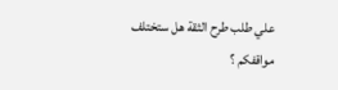علي طلب طرح الثقة هل ستختلف مواقفكم ؟